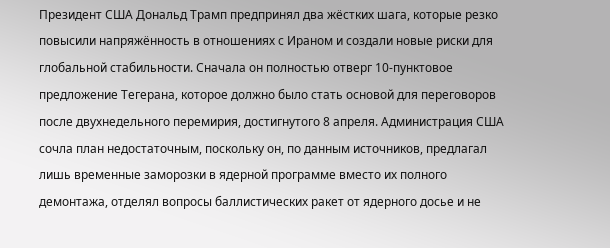Президент США Дональд Трамп предпринял два жёстких шага, которые резко повысили напряжённость в отношениях с Ираном и создали новые риски для глобальной стабильности. Сначала он полностью отверг 10-пунктовое предложение Тегерана, которое должно было стать основой для переговоров после двухнедельного перемирия, достигнутого 8 апреля. Администрация США сочла план недостаточным, поскольку он, по данным источников, предлагал лишь временные заморозки в ядерной программе вместо их полного демонтажа, отделял вопросы баллистических ракет от ядерного досье и не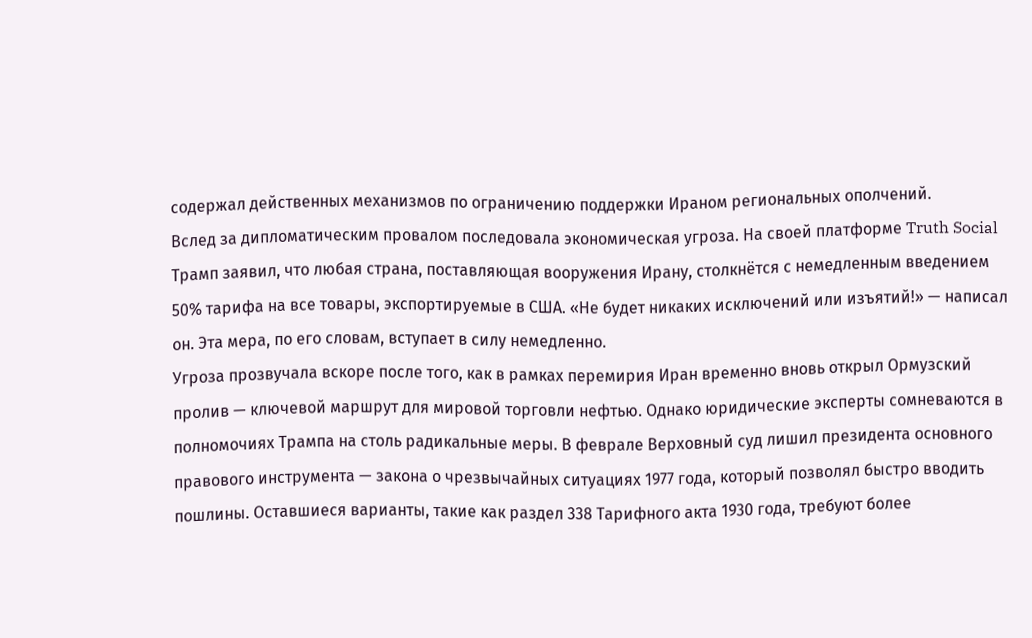содержал действенных механизмов по ограничению поддержки Ираном региональных ополчений.
Вслед за дипломатическим провалом последовала экономическая угроза. На своей платформе Truth Social Трамп заявил, что любая страна, поставляющая вооружения Ирану, столкнётся с немедленным введением 50% тарифа на все товары, экспортируемые в США. «Не будет никаких исключений или изъятий!» — написал он. Эта мера, по его словам, вступает в силу немедленно.
Угроза прозвучала вскоре после того, как в рамках перемирия Иран временно вновь открыл Ормузский пролив — ключевой маршрут для мировой торговли нефтью. Однако юридические эксперты сомневаются в полномочиях Трампа на столь радикальные меры. В феврале Верховный суд лишил президента основного правового инструмента — закона о чрезвычайных ситуациях 1977 года, который позволял быстро вводить пошлины. Оставшиеся варианты, такие как раздел 338 Тарифного акта 1930 года, требуют более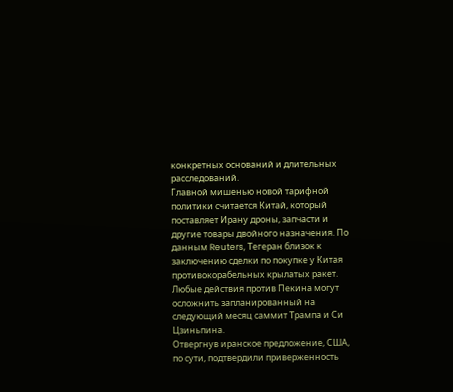конкретных оснований и длительных расследований.
Главной мишенью новой тарифной политики считается Китай, который поставляет Ирану дроны, запчасти и другие товары двойного назначения. По данным Reuters, Тегеран близок к заключению сделки по покупке у Китая противокорабельных крылатых ракет. Любые действия против Пекина могут осложнить запланированный на следующий месяц саммит Трампа и Си Цзиньпина.
Отвергнув иранское предложение, США, по сути, подтвердили приверженность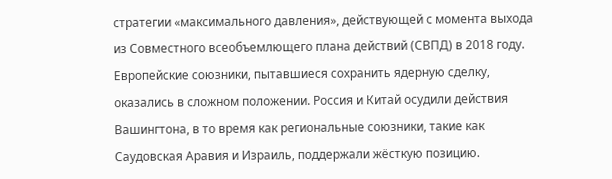стратегии «максимального давления», действующей с момента выхода из Совместного всеобъемлющего плана действий (СВПД) в 2018 году. Европейские союзники, пытавшиеся сохранить ядерную сделку, оказались в сложном положении. Россия и Китай осудили действия Вашингтона, в то время как региональные союзники, такие как Саудовская Аравия и Израиль, поддержали жёсткую позицию.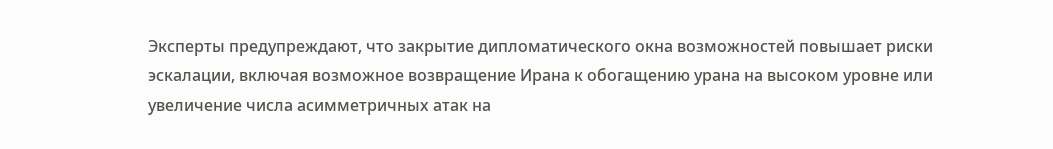Эксперты предупреждают, что закрытие дипломатического окна возможностей повышает риски эскалации, включая возможное возвращение Ирана к обогащению урана на высоком уровне или увеличение числа асимметричных атак на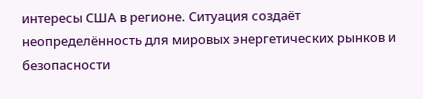интересы США в регионе. Ситуация создаёт неопределённость для мировых энергетических рынков и безопасности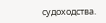судоходства.